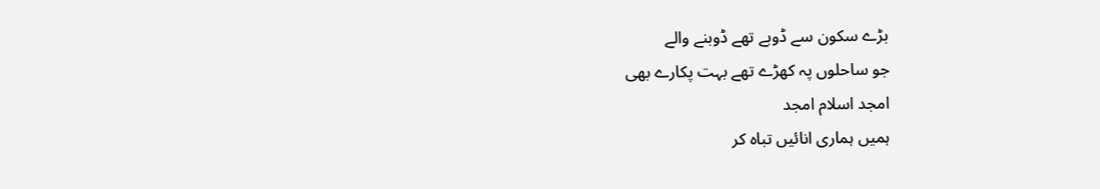بڑے سکون سے ڈوبے تھے ڈوبنے والے
جو ساحلوں پہ کھڑے تھے بہت پکارے بھی
امجد اسلام امجد
ہمیں ہماری انائیں تباہ کر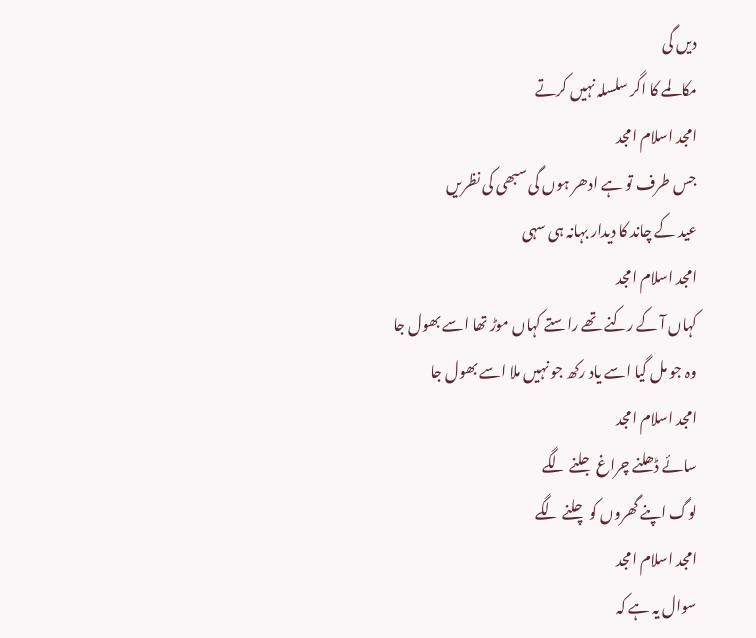دیں گی
مکالمے کا اگر سلسلہ نہیں کرتے
امجد اسلام امجد
جس طرف تو ہے ادھر ہوں گی سبھی کی نظریں
عید کے چاند کا دیدار بہانہ ہی سہی
امجد اسلام امجد
کہاں آ کے رکنے تھے راستے کہاں موڑ تھا اسے بھول جا
وہ جو مل گیا اسے یاد رکھ جو نہیں ملا اسے بھول جا
امجد اسلام امجد
سائے ڈھلنے چراغ جلنے لگے
لوگ اپنے گھروں کو چلنے لگے
امجد اسلام امجد
سوال یہ ہے کہ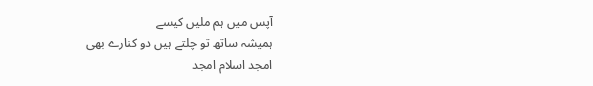آپس میں ہم ملیں کیسے
ہمیشہ ساتھ تو چلتے ہیں دو کنارے بھی
امجد اسلام امجد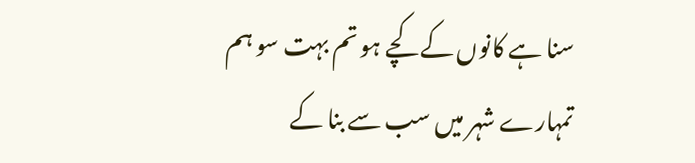سنا ہے کانوں کے کچے ہو تم بہت سو ہم
تمہارے شہر میں سب سے بنا کے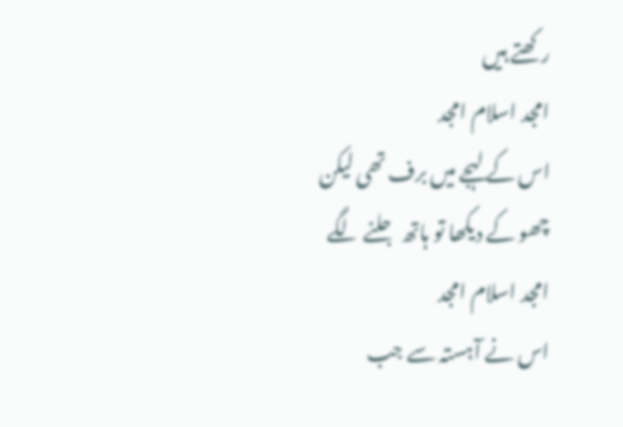رکھتے ہیں
امجد اسلام امجد
اس کے لہجے میں برف تھی لیکن
چھو کے دیکھا تو ہاتھ جلنے لگے
امجد اسلام امجد
اس نے آہستہ سے جب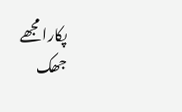پکارا مجھے
جھک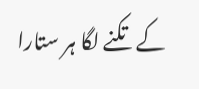کے تکنے لگا ہر ستارا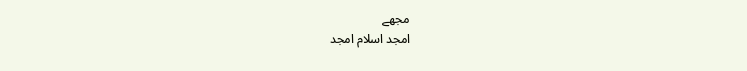مجھے
امجد اسلام امجد